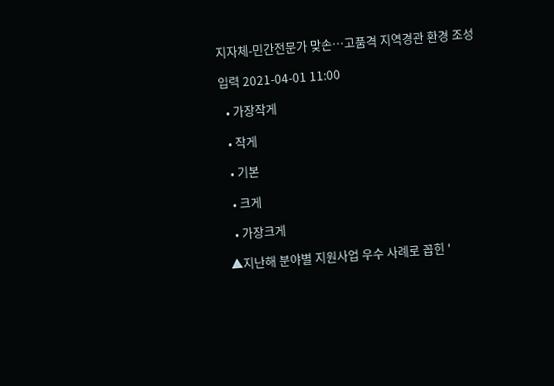지자체-민간전문가 맞손…고품격 지역경관 환경 조성

입력 2021-04-01 11:00

  • 가장작게

  • 작게

  • 기본

  • 크게

  • 가장크게

▲지난해 분야별 지원사업 우수 사례로 꼽힌 '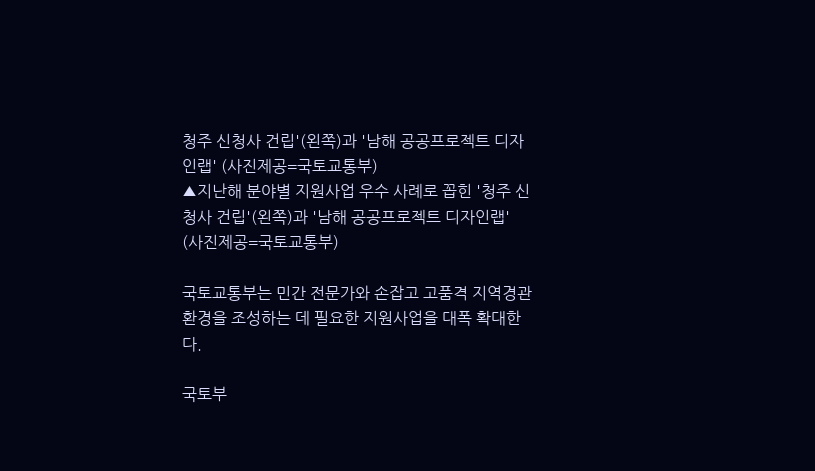청주 신청사 건립'(왼쪽)과 '남해 공공프로젝트 디자인랩' (사진제공=국토교통부)
▲지난해 분야별 지원사업 우수 사례로 꼽힌 '청주 신청사 건립'(왼쪽)과 '남해 공공프로젝트 디자인랩' (사진제공=국토교통부)

국토교통부는 민간 전문가와 손잡고 고품격 지역경관 환경을 조성하는 데 필요한 지원사업을 대폭 확대한다.

국토부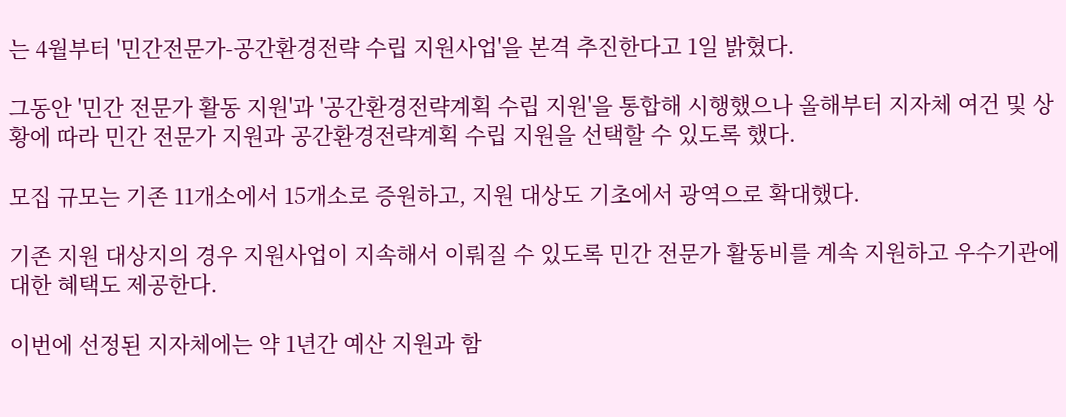는 4월부터 '민간전문가-공간환경전략 수립 지원사업'을 본격 추진한다고 1일 밝혔다.

그동안 '민간 전문가 활동 지원'과 '공간환경전략계획 수립 지원'을 통합해 시행했으나 올해부터 지자체 여건 및 상황에 따라 민간 전문가 지원과 공간환경전략계획 수립 지원을 선택할 수 있도록 했다.

모집 규모는 기존 11개소에서 15개소로 증원하고, 지원 대상도 기초에서 광역으로 확대했다.

기존 지원 대상지의 경우 지원사업이 지속해서 이뤄질 수 있도록 민간 전문가 활동비를 계속 지원하고 우수기관에 대한 혜택도 제공한다.

이번에 선정된 지자체에는 약 1년간 예산 지원과 함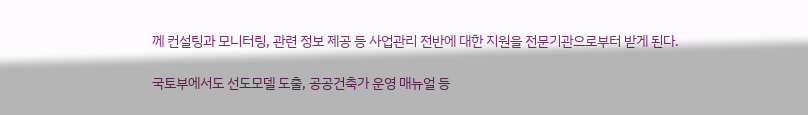께 컨설팅과 모니터링, 관련 정보 제공 등 사업관리 전반에 대한 지원을 전문기관으로부터 받게 된다.

국토부에서도 선도모델 도출, 공공건축가 운영 매뉴얼 등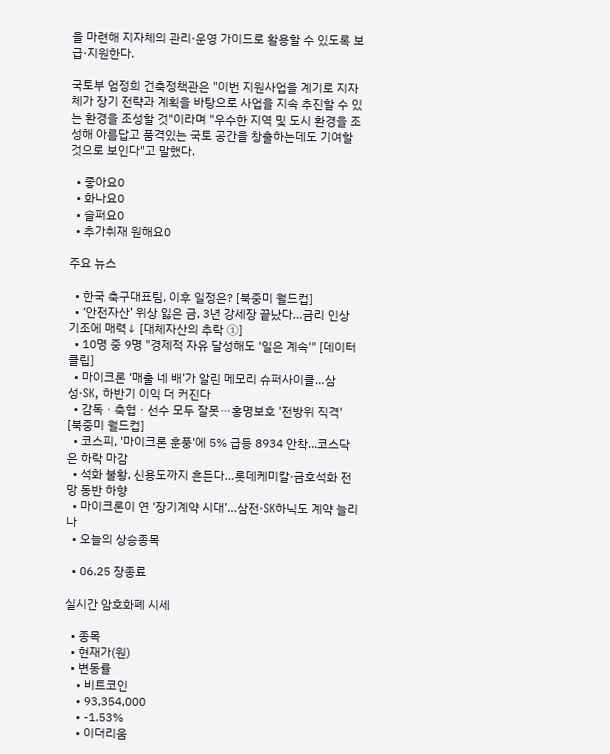을 마련해 지자체의 관리·운영 가이드로 활용할 수 있도록 보급·지원한다.

국토부 엄정희 건축정책관은 "이번 지원사업을 계기로 지자체가 장기 전략과 계획을 바탕으로 사업을 지속 추진할 수 있는 환경을 조성할 것"이라며 "우수한 지역 및 도시 환경을 조성해 아름답고 품격있는 국토 공간을 창출하는데도 기여할 것으로 보인다"고 말했다.

  • 좋아요0
  • 화나요0
  • 슬퍼요0
  • 추가취재 원해요0

주요 뉴스

  • 한국 축구대표팀, 이후 일정은? [북중미 월드컵]
  • ‘안전자산’ 위상 잃은 금, 3년 강세장 끝났다…금리 인상 기조에 매력↓ [대체자산의 추락 ①]
  • 10명 중 9명 "경제적 자유 달성해도 '일은 계속'" [데이터클립]
  • 마이크론 ‘매출 네 배’가 알린 메모리 슈퍼사이클…삼성·SK, 하반기 이익 더 커진다
  • 감독ㆍ축협ㆍ선수 모두 잘못⋯홍명보호 '전방위 직격' [북중미 월드컵]
  • 코스피, '마이크론 훈풍'에 5% 급등 8934 안착...코스닥은 하락 마감
  • 석화 불황, 신용도까지 흔든다…롯데케미칼·금호석화 전망 동반 하향
  • 마이크론이 연 ‘장기계약 시대’…삼전·SK하닉도 계약 늘리나
  • 오늘의 상승종목

  • 06.25 장종료

실시간 암호화폐 시세

  • 종목
  • 현재가(원)
  • 변동률
    • 비트코인
    • 93,354,000
    • -1.53%
    • 이더리움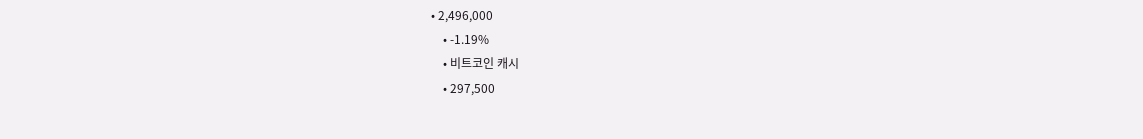• 2,496,000
    • -1.19%
    • 비트코인 캐시
    • 297,500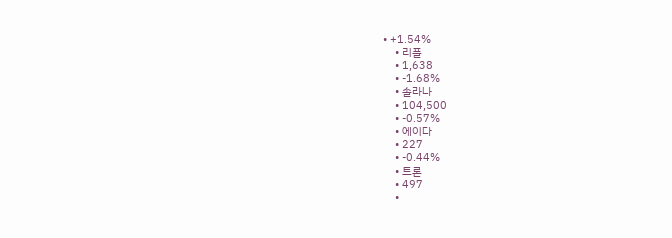• +1.54%
    • 리플
    • 1,638
    • -1.68%
    • 솔라나
    • 104,500
    • -0.57%
    • 에이다
    • 227
    • -0.44%
    • 트론
    • 497
    •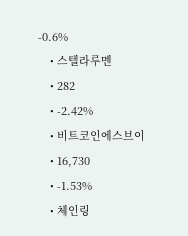-0.6%
    • 스텔라루멘
    • 282
    • -2.42%
    • 비트코인에스브이
    • 16,730
    • -1.53%
    • 체인링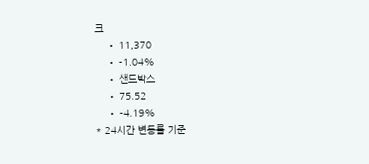크
    • 11,370
    • -1.04%
    • 샌드박스
    • 75.52
    • -4.19%
* 24시간 변동률 기준